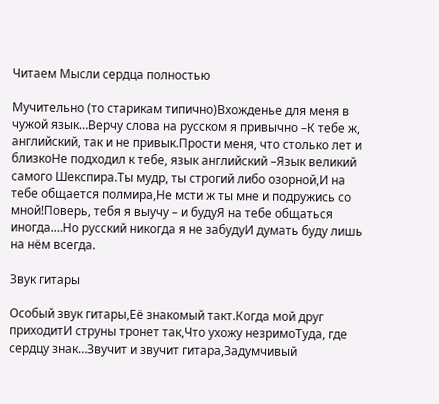Читаем Мысли сердца полностью

Мучительно (то старикам типично)Вхожденье для меня в чужой язык…Верчу слова на русском я привычно –К тебе ж, английский, так и не привык.Прости меня, что столько лет и близкоНе подходил к тебе, язык английский –Язык великий самого Шекспира.Ты мудр, ты строгий либо озорной,И на тебе общается полмира,Не мсти ж ты мне и подружись со мной!Поверь, тебя я выучу – и будуЯ на тебе общаться иногда.…Но русский никогда я не забудуИ думать буду лишь на нём всегда.

Звук гитары

Особый звук гитары,Её знакомый такт.Когда мой друг приходитИ струны тронет так,Что ухожу незримоТуда, где сердцу знак…Звучит и звучит гитара,Задумчивый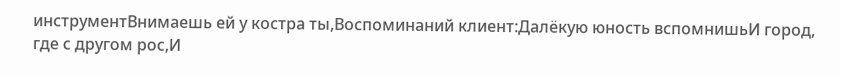инструментВнимаешь ей у костра ты,Воспоминаний клиент:Далёкую юность вспомнишьИ город, где с другом рос,И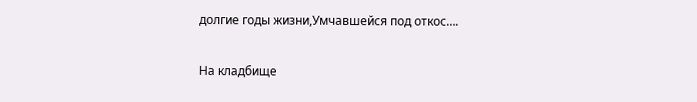долгие годы жизни,Умчавшейся под откос….

На кладбище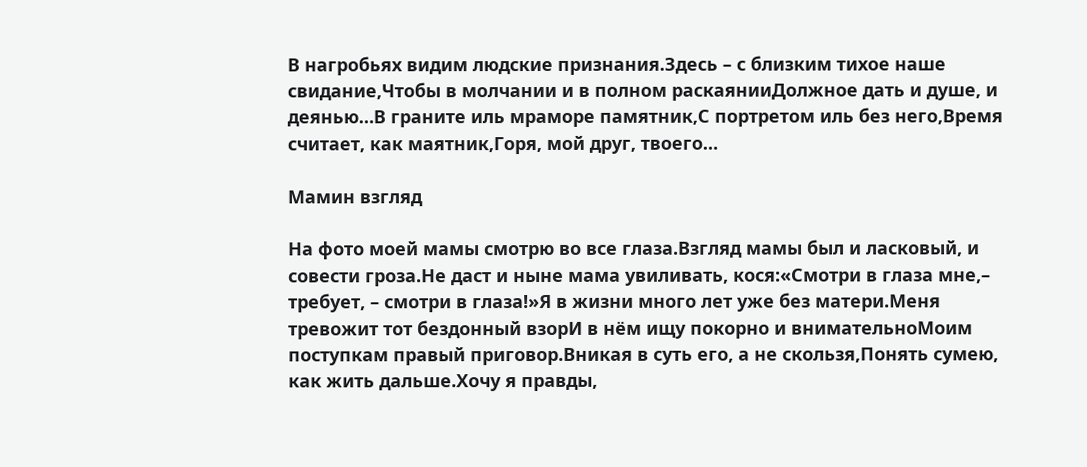В нагробьях видим людские признания.Здесь – с близким тихое наше свидание,Чтобы в молчании и в полном раскаянииДолжное дать и душе, и деянью…В граните иль мраморе памятник,С портретом иль без него,Время считает, как маятник,Горя, мой друг, твоего…

Мамин взгляд

На фото моей мамы смотрю во все глаза.Взгляд мамы был и ласковый, и совести гроза.Не даст и ныне мама увиливать, кося:«Смотри в глаза мне,– требует, – смотри в глаза!»Я в жизни много лет уже без матери.Меня тревожит тот бездонный взорИ в нём ищу покорно и внимательноМоим поступкам правый приговор.Вникая в суть его, а не скользя,Понять сумею, как жить дальше.Хочу я правды,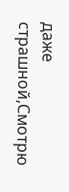даже страшной,Смотрю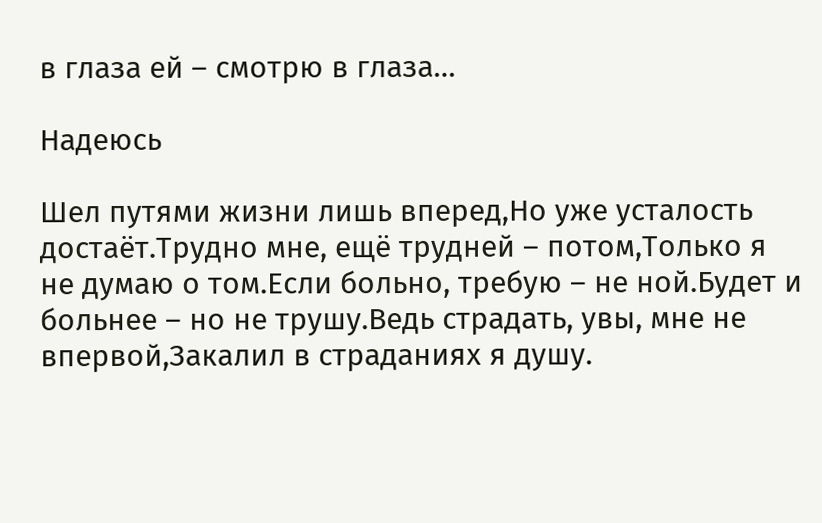в глаза ей – смотрю в глаза…

Надеюсь

Шел путями жизни лишь вперед,Но уже усталость достаёт.Трудно мне, ещё трудней – потом,Только я не думаю о том.Если больно, требую – не ной.Будет и больнее – но не трушу.Ведь страдать, увы, мне не впервой,Закалил в страданиях я душу.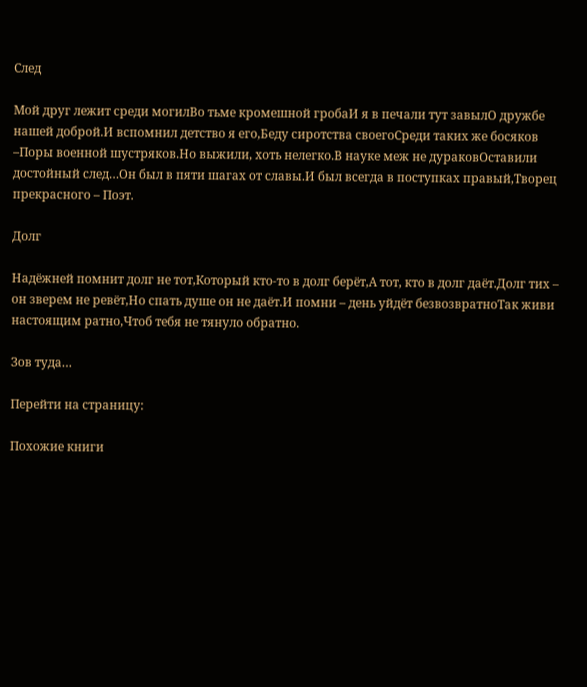След

Мой друг лежит среди могилВо тьме кромешной гробаИ я в печали тут завылО дружбе нашей доброй.И вспомнил детство я его,Беду сиротства своегоСреди таких же босяков –Поры военной шустряков.Но выжили, хоть нелегко.В науке меж не дураковОставили достойный след…Он был в пяти шагах от славы.И был всегда в поступках правый,Творец прекрасного – Поэт.

Долг

Надёжней помнит долг не тот,Который кто-то в долг берёт,А тот, кто в долг даёт.Долг тих – он зверем не ревёт,Но спать душе он не даёт.И помни – день уйдёт безвозвратноТак живи настоящим ратно,Чтоб тебя не тянуло обратно.

Зов туда…

Перейти на страницу:

Похожие книги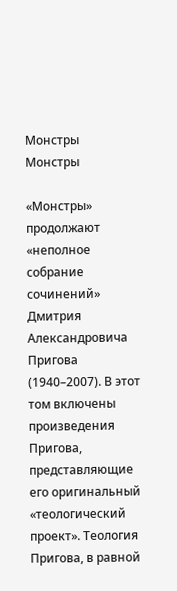Монстры
Монстры

«Монстры» продолжают «неполное собрание сочинений» Дмитрия Александровича Пригова (1940–2007). В этот том включены произведения Пригова, представляющие его оригинальный «теологический проект». Теология Пригова, в равной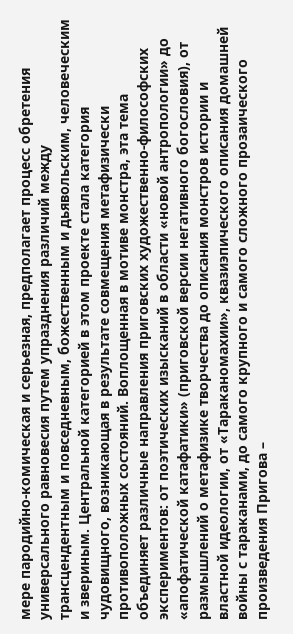мере пародийно-комическая и серьезная, предполагает процесс обретения универсального равновесия путем упразднения различий между трансцендентным и повседневным, божественным и дьявольским, человеческим и звериным. Центральной категорией в этом проекте стала категория чудовищного, возникающая в результате совмещения метафизически противоположных состояний. Воплощенная в мотиве монстра, эта тема объединяет различные направления приговских художественно-философских экспериментов: от поэтических изысканий в области «новой антропологии» до «апофатической катафатики» (приговской версии негативного богословия), от размышлений о метафизике творчества до описания монстров истории и властной идеологии, от «Тараканомахии», квазиэпического описания домашней войны с тараканами, до самого крупного и самого сложного прозаического произведения Пригова –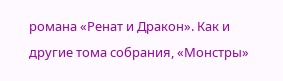романа «Ренат и Дракон». Как и другие тома собрания, «Монстры»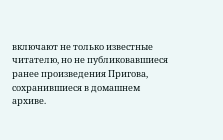включают не только известные читателю, но не публиковавшиеся ранее произведения Пригова, сохранившиеся в домашнем архиве.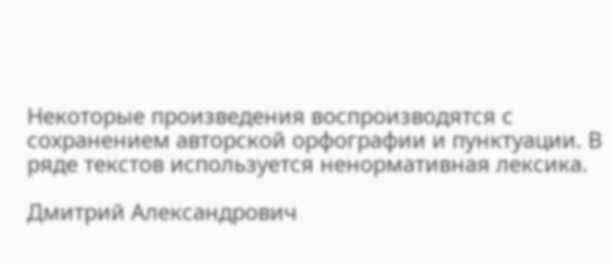Некоторые произведения воспроизводятся с сохранением авторской орфографии и пунктуации. В ряде текстов используется ненормативная лексика.

Дмитрий Александрович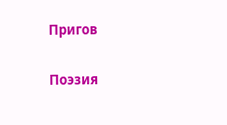Пригов

Поэзия